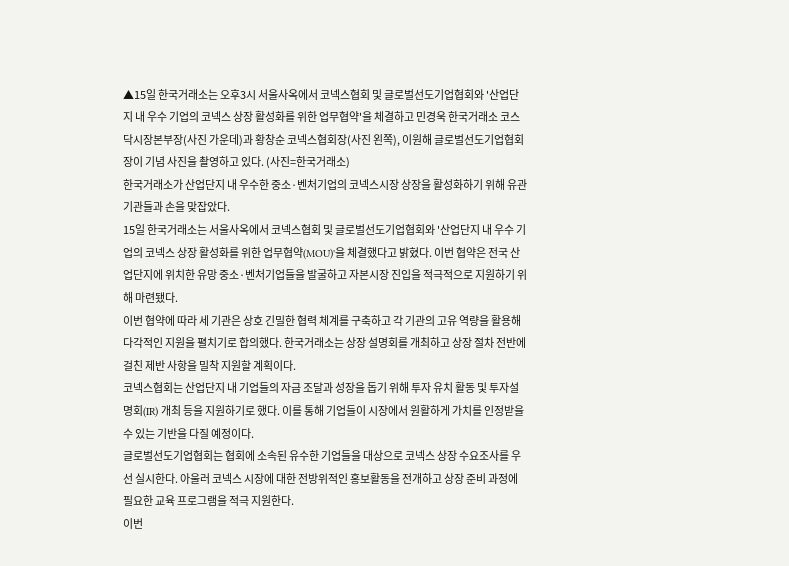▲15일 한국거래소는 오후3시 서울사옥에서 코넥스협회 및 글로벌선도기업협회와 '산업단지 내 우수 기업의 코넥스 상장 활성화를 위한 업무협약'을 체결하고 민경욱 한국거래소 코스닥시장본부장(사진 가운데)과 황창순 코넥스협회장(사진 왼쪽), 이원해 글로벌선도기업협회장이 기념 사진을 촬영하고 있다. (사진=한국거래소)
한국거래소가 산업단지 내 우수한 중소·벤처기업의 코넥스시장 상장을 활성화하기 위해 유관기관들과 손을 맞잡았다.
15일 한국거래소는 서울사옥에서 코넥스협회 및 글로벌선도기업협회와 '산업단지 내 우수 기업의 코넥스 상장 활성화를 위한 업무협약(MOU)'을 체결했다고 밝혔다. 이번 협약은 전국 산업단지에 위치한 유망 중소·벤처기업들을 발굴하고 자본시장 진입을 적극적으로 지원하기 위해 마련됐다.
이번 협약에 따라 세 기관은 상호 긴밀한 협력 체계를 구축하고 각 기관의 고유 역량을 활용해 다각적인 지원을 펼치기로 합의했다. 한국거래소는 상장 설명회를 개최하고 상장 절차 전반에 걸친 제반 사항을 밀착 지원할 계획이다.
코넥스협회는 산업단지 내 기업들의 자금 조달과 성장을 돕기 위해 투자 유치 활동 및 투자설명회(IR) 개최 등을 지원하기로 했다. 이를 통해 기업들이 시장에서 원활하게 가치를 인정받을 수 있는 기반을 다질 예정이다.
글로벌선도기업협회는 협회에 소속된 유수한 기업들을 대상으로 코넥스 상장 수요조사를 우선 실시한다. 아울러 코넥스 시장에 대한 전방위적인 홍보활동을 전개하고 상장 준비 과정에 필요한 교육 프로그램을 적극 지원한다.
이번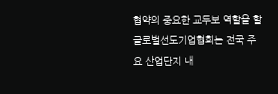협약의 중요한 교두보 역할을 할 글로벌선도기업협회는 전국 주요 산업단지 내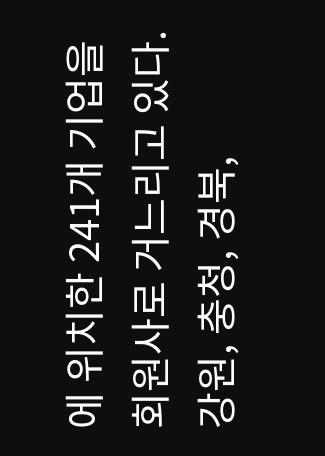에 위치한 241개 기업을 회원사로 거느리고 있다. 강원, 충청, 경북,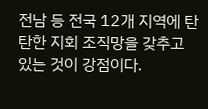전남 등 전국 12개 지역에 탄탄한 지회 조직망을 갖추고 있는 것이 강점이다.